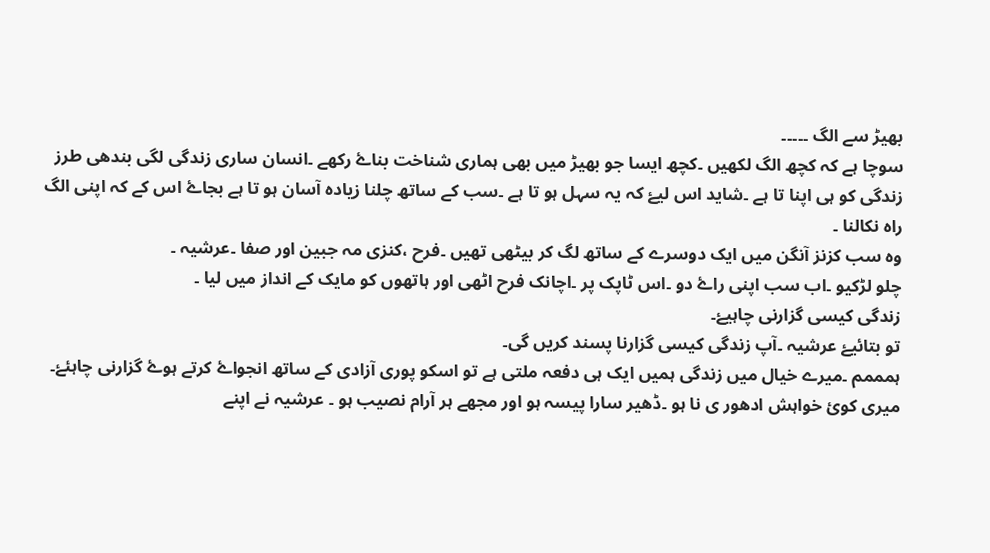بھیڑ سے الگ ۔۔۔۔۔
سوچا ہے کہ کچھ الگ لکھیں ۔کچھ ایسا جو بھیڑ میں بھی ہماری شناخت بناۓ رکھے ۔انسان ساری زندگی لگی بندھی طرز زندگی کو ہی اپنا تا ہے ۔شاید اس لیۓ کہ یہ سہل ہو تا ہے ۔سب کے ساتھ چلنا زیادہ آسان ہو تا ہے بجاۓ اس کے کہ اپنی الگ راہ نکالنا ۔
وہ سب کزنز آنگن میں ایک دوسرے کے ساتھ لگ کر بیٹھی تھیں ۔فرح ،کنزی مہ جبین اور صفا ۔عرشیہ ۔
چلو لڑکیو ۔اب سب اپنی راۓ دو ۔اس ٹاپک پر ۔اچانک فرح اٹھی اور ہاتھوں کو مایک کے انداز میں لیا ۔
زندگی کیسی گزارنی چاہیۓ۔
تو بتائیۓ عرشیہ ۔آپ زندگی کیسی گزارنا پسند کریں گی۔
ہمممم ۔میرے خیال میں زندگی ہمیں ایک ہی دفعہ ملتی ہے تو اسکو پوری آزادی کے ساتھ انجواۓ کرتے ہوۓ گزارنی چاہئۓ۔ میری کوئ خواہش ادھور ی نا ہو ۔ڈھیر سارا پیسہ ہو اور مجھے ہر آرام نصیب ہو ۔ عرشیہ نے اپنے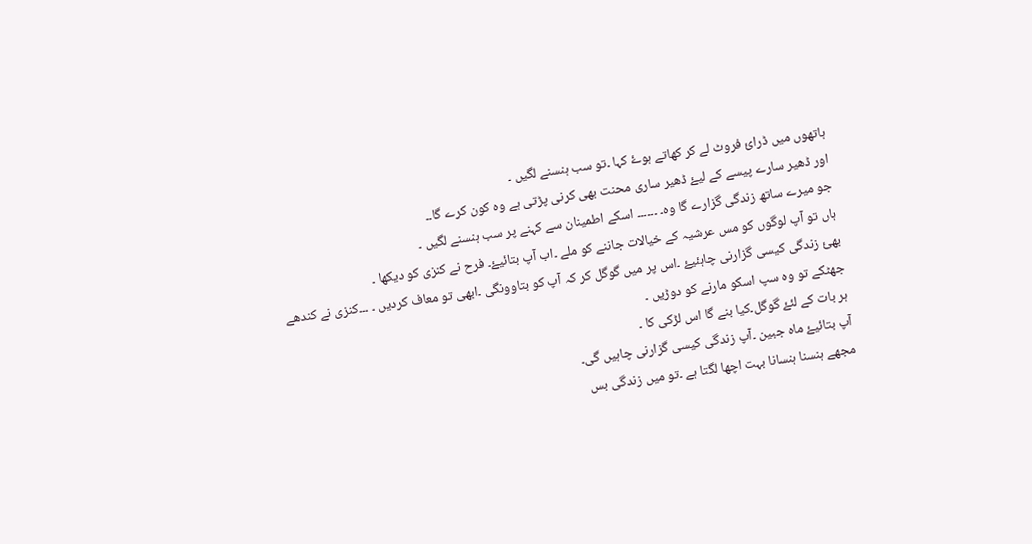ہاتھوں میں ڈرائ فروٹ لے کر کھاتے ہوۓ کہا ۔تو سب ہنسنے لگیں ۔
اور ڈھیر سارے پیسے کے لیۓ ڈھیر ساری محنت بھی کرنی پڑتی ہے وہ کون کرے گا۔۔
جو میرے ساتھ زندگی گزارے گا وہ۔ ۔۔۔۔۔۔ اسکے اطمینان سے کہنے پر سب ہنسنے لگیں ۔
ہاں تو آپ لوگوں کو مس عرشیہ کے خیالات جاننے کو ملے ۔اب آپ بتائیۓ۔ فرح نے کنزی کو دیکھا ۔
بھئ زندگی کیسی گزارنی چاہئیۓ ۔اس پر میں گوگل کر کہ آپ کو بتاوونگی ۔ابھی تو معاف کردیں ۔ ۔۔۔کنزی نے کندھے جھٹکے تو وہ سپ اسکو مارنے کو دوڑیں ۔
ہر بات کے لئۓ گوگل۔کیا بنے گا اس لڑکی کا ۔
آپ بتائیۓ ماہ جبین ۔آپ زندگی کیسی گزارنی چاہیں گی۔
مجھے ہنسنا ہنسانا بہت اچھا لگتا ہے ۔تو میں زندگی بس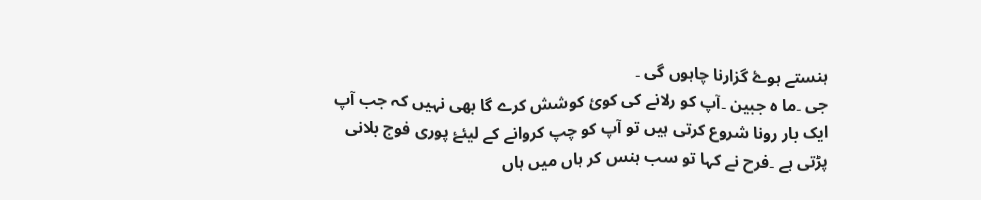ہنستے ہوۓ گزارنا چاہوں گی ۔
جی ۔ما ہ جبین ۔آپ کو رلانے کی کوئ کوشش کرے گا بھی نہیں کہ جب آپ ایک بار رونا شروع کرتی ہیں تو آپ کو چپ کروانے کے لیئۓ پوری فوج بلانی پڑتی ہے ۔فرح نے کہا تو سب ہنس کر ہاں میں ہاں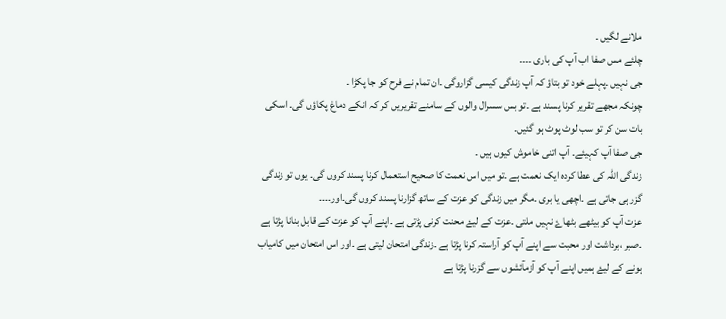ملانے لگیں ۔
چلئے مس صفا اب آپ کی باری ۔۔۔۔
جی نہیں ۔پہلے خود تو بتاؤ کہ آپ زندگی کیسی گزاروگی ۔ان تمام نے فرح کو جا پکڑا ۔
چونکہ مجھے تقریر کرنا پسند ہے ۔تو بس سسرال والوں کے سامنے تقریریں کر کہ انکے دماغ پکاؤں گی۔ اسکی بات سن کر تو سب لوٹ پوٹ ہو گئیں۔
جی صفا آپ کہیئے۔ آپ اتنی خاموش کیوں ہیں ۔
زندگی اللہ کی عطا کردہ ایک نعمت ہے ۔تو میں اس نعمت کا صحیح استعمال کرنا پسند کروں گی۔ یوں تو زندگی گزر ہی جاتی ہے ۔اچھی یا بری ۔مگر میں زندگی کو عزت کے ساتھ گزارنا پسند کروں گی۔اور۔۔۔۔
عزت آپ کو بیٹھے بٹھاۓ نہیں ملتی ۔عزت کے لیۓ محنت کرنی پڑتی ہے ۔اپنے آپ کو عزت کے قابل بنانا پڑتا ہے ۔صبر ،برداشت اور محبت سے اپنے آپ کو آراستہ کرنا پڑتا ہے ۔زندگی امتحان لیتی ہے ۔اور اس امتحان میں کامیاب ہونے کے لیۓ ہمیں اپنے آپ کو آزمآئشوں سے گزرنا پڑتا ہے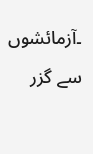۔آزمائشوں سے گزر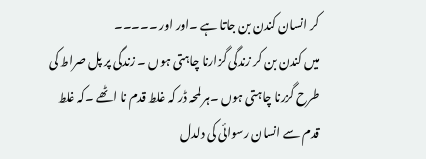کر انسان کندن بن جاتا ہے ۔اور اور ۔۔۔۔۔
میں کندن بن کر زندگی گزارنا چاہتی ہوں ۔ زندگی پر پل صراط کی طرح گزرنا چاہتی ہوں ۔ہر لمحہ ڈر کہ غلط قدم نا اٹھے ۔کہ غلط قدم سے انسان رسوائی کی دلدل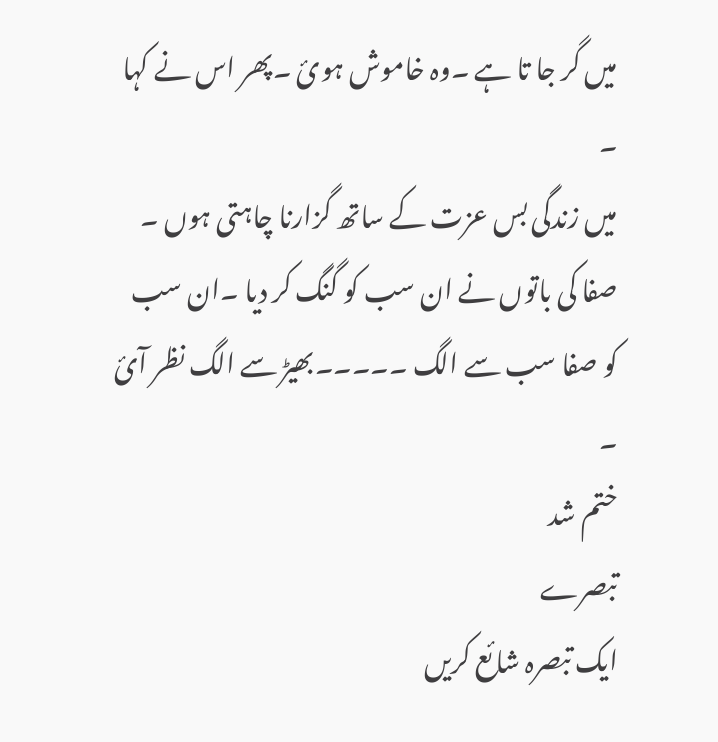میں گر جا تا ہے ۔وہ خاموش ہوئ ۔پھر اس نے کہا ۔
میں زندگی بس عزت کے ساتھ گزارنا چاہتی ہوں ۔
صفا کی باتوں نے ان سب کو گنگ کر دیا ۔ان سب کو صفا سب سے الگ ۔۔۔۔۔بھیڑ سے الگ نظر آئ ۔
ختم شد
تبصرے
ایک تبصرہ شائع کریں